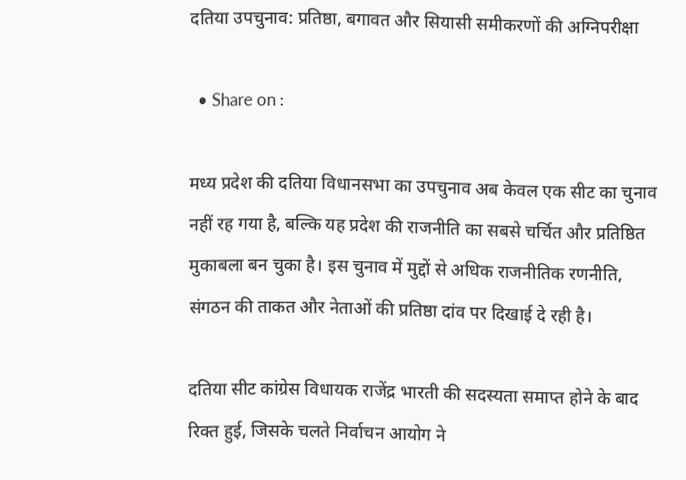दतिया उपचुनाव: प्रतिष्ठा, बगावत और सियासी समीकरणों की अग्निपरीक्षा

  • Share on :

मध्य प्रदेश की दतिया विधानसभा का उपचुनाव अब केवल एक सीट का चुनाव नहीं रह गया है, बल्कि यह प्रदेश की राजनीति का सबसे चर्चित और प्रतिष्ठित मुकाबला बन चुका है। इस चुनाव में मुद्दों से अधिक राजनीतिक रणनीति, संगठन की ताकत और नेताओं की प्रतिष्ठा दांव पर दिखाई दे रही है।

दतिया सीट कांग्रेस विधायक राजेंद्र भारती की सदस्यता समाप्त होने के बाद रिक्त हुई, जिसके चलते निर्वाचन आयोग ने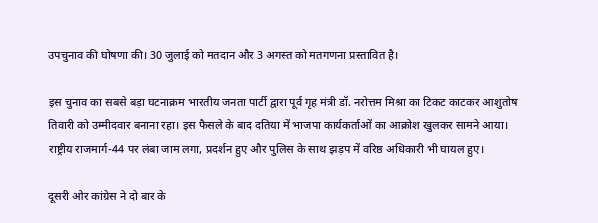उपचुनाव की घोषणा की। 30 जुलाई को मतदान और 3 अगस्त को मतगणना प्रस्तावित है।

इस चुनाव का सबसे बड़ा घटनाक्रम भारतीय जनता पार्टी द्वारा पूर्व गृह मंत्री डॉ. नरोत्तम मिश्रा का टिकट काटकर आशुतोष तिवारी को उम्मीदवार बनाना रहा। इस फैसले के बाद दतिया में भाजपा कार्यकर्ताओं का आक्रोश खुलकर सामने आया। राष्ट्रीय राजमार्ग-44 पर लंबा जाम लगा, प्रदर्शन हुए और पुलिस के साथ झड़प में वरिष्ठ अधिकारी भी घायल हुए।

दूसरी ओर कांग्रेस ने दो बार के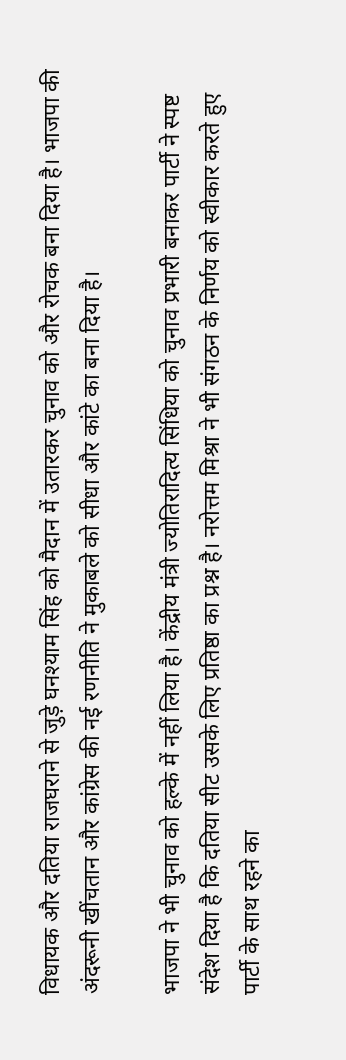विधायक और दतिया राजघराने से जुड़े घनश्याम सिंह को मैदान में उतारकर चुनाव को और रोचक बना दिया है। भाजपा की अंदरूनी खींचतान और कांग्रेस की नई रणनीति ने मुकाबले को सीधा और कांटे का बना दिया है।

भाजपा ने भी चुनाव को हल्के में नहीं लिया है। केंद्रीय मंत्री ज्योतिरादित्य सिंधिया को चुनाव प्रभारी बनाकर पार्टी ने स्पष्ट संदेश दिया है कि दतिया सीट उसके लिए प्रतिष्ठा का प्रश्न है। नरोत्तम मिश्रा ने भी संगठन के निर्णय को स्वीकार करते हुए पार्टी के साथ रहने का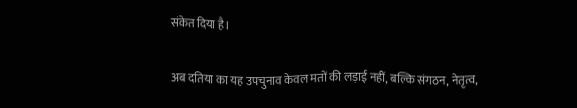संकेत दिया है।

अब दतिया का यह उपचुनाव केवल मतों की लड़ाई नहीं, बल्कि संगठन, नेतृत्व,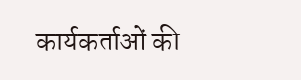कार्यकर्ताओं की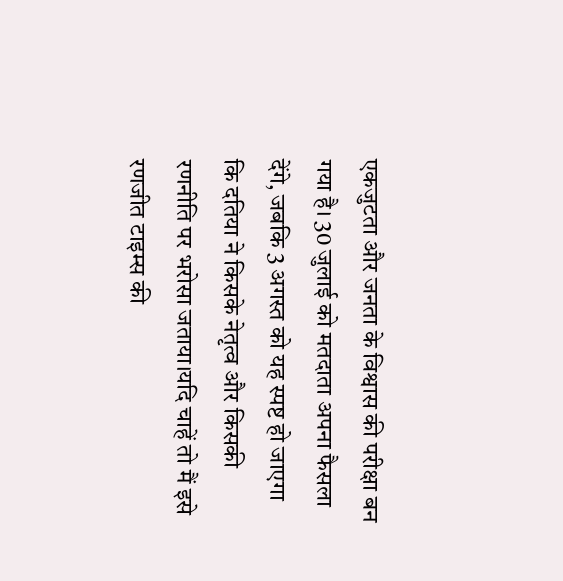एकजुटता और जनता के विश्वास की परीक्षा बन गया है। 30 जुलाई को मतदाता अपना फैसला देंगे, जबकि 3 अगस्त को यह स्पष्ट हो जाएगा कि दतिया ने किसके नेतृत्व और किसकी रणनीति पर भरोसा जताया।यदि चाहें तो मैं इसे रणजीत टाइम्स की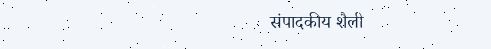संपादकीय शैली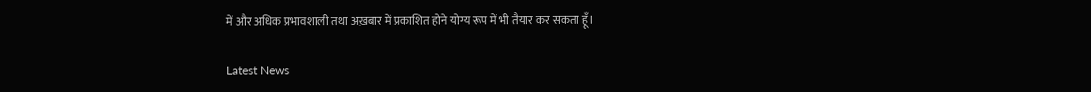में और अधिक प्रभावशाली तथा अख़बार में प्रकाशित होने योग्य रूप में भी तैयार कर सकता हूँ।

Latest News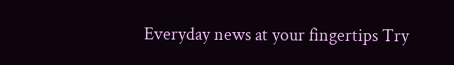Everyday news at your fingertips Try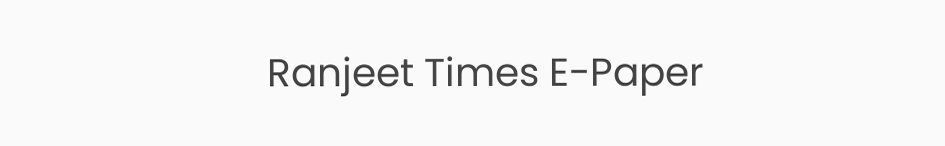Ranjeet Times E-Paper